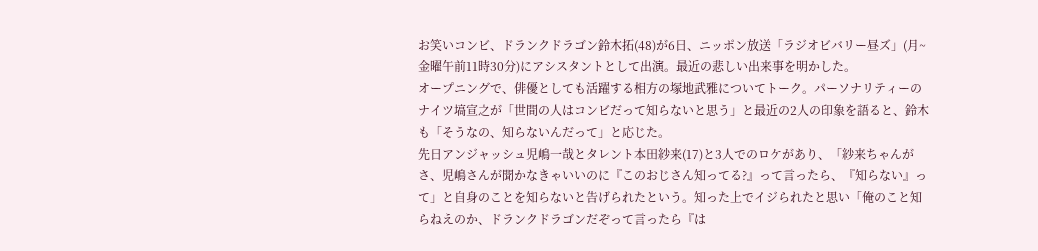お笑いコンビ、ドランクドラゴン鈴木拓(48)が6日、ニッポン放送「ラジオビバリー昼ズ」(月~金曜午前11時30分)にアシスタントとして出演。最近の悲しい出来事を明かした。
オープニングで、俳優としても活躍する相方の塚地武雅についてトーク。パーソナリティーのナイツ塙宣之が「世間の人はコンビだって知らないと思う」と最近の2人の印象を語ると、鈴木も「そうなの、知らないんだって」と応じた。
先日アンジャッシュ児嶋一哉とタレント本田紗来(17)と3人でのロケがあり、「紗来ちゃんがさ、児嶋さんが聞かなきゃいいのに『このおじさん知ってる?』って言ったら、『知らない』って」と自身のことを知らないと告げられたという。知った上でイジられたと思い「俺のこと知らねえのか、ドランクドラゴンだぞって言ったら『は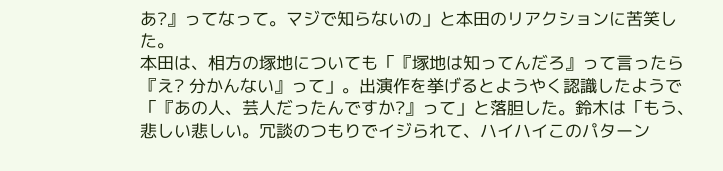あ?』ってなって。マジで知らないの」と本田のリアクションに苦笑した。
本田は、相方の塚地についても「『塚地は知ってんだろ』って言ったら『え? 分かんない』って」。出演作を挙げるとようやく認識したようで「『あの人、芸人だったんですか?』って」と落胆した。鈴木は「もう、悲しい悲しい。冗談のつもりでイジられて、ハイハイこのパターン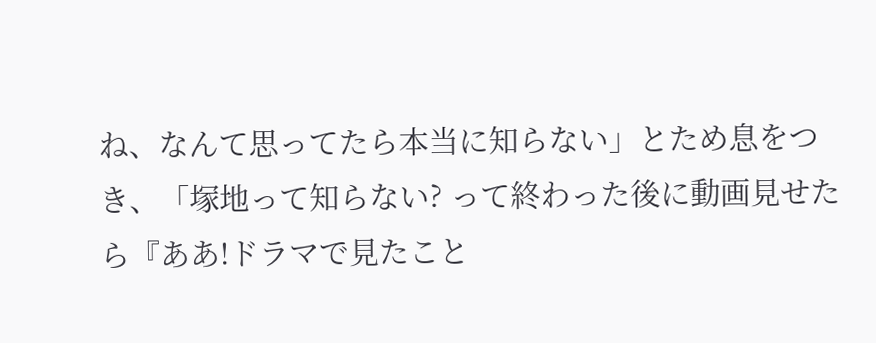ね、なんて思ってたら本当に知らない」とため息をつき、「塚地って知らない? って終わった後に動画見せたら『ああ!ドラマで見たこと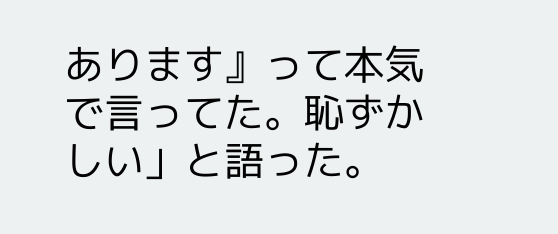あります』って本気で言ってた。恥ずかしい」と語った。